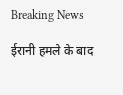Breaking News

ईरानी हमले के बाद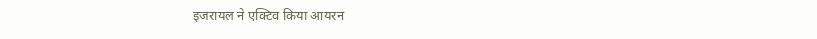इजरायल ने एक्टिव किया आयरन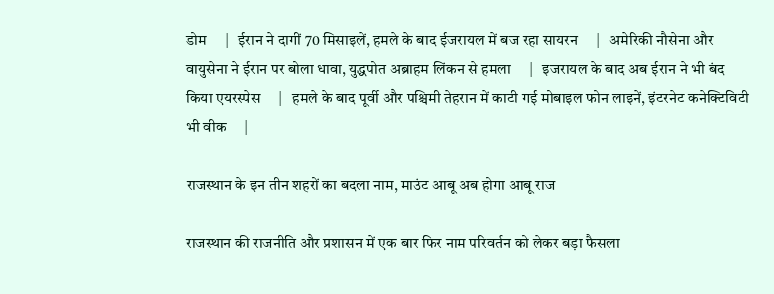डोम     |   ईरान ने दागीं 70 मिसाइलें, हमले के बाद ईजरायल में बज रहा सायरन     |   अमेरिकी नौसेना और वायुसेना ने ईरान पर बोला धावा, युद्धपोत अब्राहम लिंकन से हमला     |   इजरायल के बाद अब ईरान ने भी बंद किया एयरस्पेस     |   हमले के बाद पूर्वी और पश्चिमी तेहरान में काटी गई मोबाइल फोन लाइनें, इंटरनेट कनेक्टिविटी भी वीक     |

राजस्थान के इन तीन शहरों का बदला नाम, माउंट आबू अब होगा आबू राज

राजस्थान की राजनीति और प्रशासन में एक बार फिर नाम परिवर्तन को लेकर बड़ा फैसला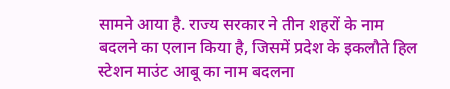सामने आया है. राज्य सरकार ने तीन शहरों के नाम बदलने का एलान किया है, जिसमें प्रदेश के इकलौते हिल स्टेशन माउंट आबू का नाम बदलना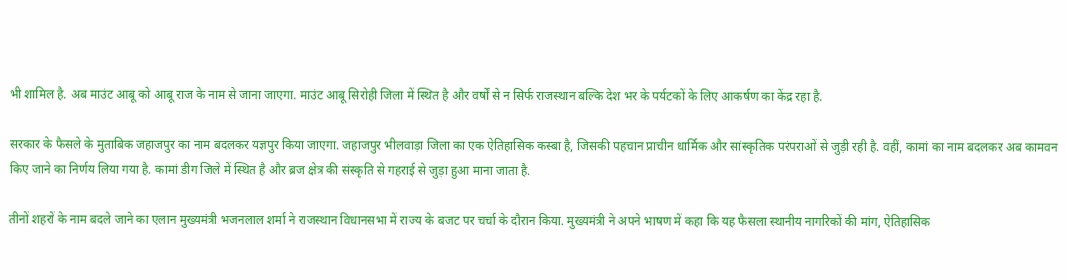भी शामिल है. अब माउंट आबू को आबू राज के नाम से जाना जाएगा. माउंट आबू सिरोही जिला में स्थित है और वर्षों से न सिर्फ राजस्थान बल्कि देश भर के पर्यटकों के लिए आकर्षण का केंद्र रहा है.

सरकार के फैसले के मुताबिक जहाजपुर का नाम बदलकर यज्ञपुर किया जाएगा. जहाजपुर भीलवाड़ा जिला का एक ऐतिहासिक कस्बा है, जिसकी पहचान प्राचीन धार्मिक और सांस्कृतिक परंपराओं से जुड़ी रही है. वहीं, कामां का नाम बदलकर अब कामवन किए जाने का निर्णय लिया गया है. कामां डीग जिले में स्थित है और ब्रज क्षेत्र की संस्कृति से गहराई से जुड़ा हुआ माना जाता है.

तीनों शहरों के नाम बदले जाने का एलान मुख्यमंत्री भजनलाल शर्मा ने राजस्थान विधानसभा में राज्य के बजट पर चर्चा के दौरान किया. मुख्यमंत्री ने अपने भाषण में कहा कि यह फैसला स्थानीय नागरिकों की मांग, ऐतिहासिक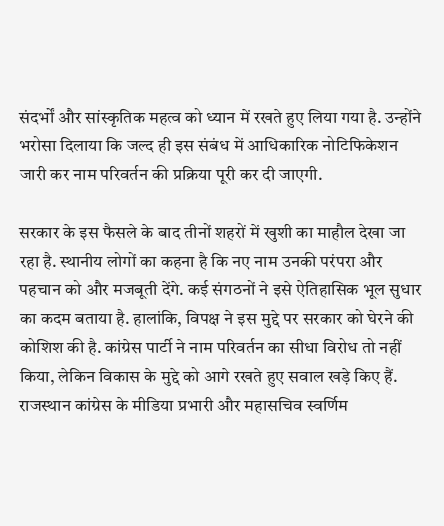संदर्भों और सांस्कृतिक महत्व को ध्यान में रखते हुए लिया गया है. उन्होंने भरोसा दिलाया कि जल्द ही इस संबंध में आधिकारिक नोटिफिकेशन जारी कर नाम परिवर्तन की प्रक्रिया पूरी कर दी जाएगी.

सरकार के इस फैसले के बाद तीनों शहरों में खुशी का माहौल देखा जा रहा है. स्थानीय लोगों का कहना है कि नए नाम उनकी परंपरा और पहचान को और मजबूती देंगे. कई संगठनों ने इसे ऐतिहासिक भूल सुधार का कदम बताया है. हालांकि, विपक्ष ने इस मुद्दे पर सरकार को घेरने की कोशिश की है. कांग्रेस पार्टी ने नाम परिवर्तन का सीधा विरोध तो नहीं किया, लेकिन विकास के मुद्दे को आगे रखते हुए सवाल खड़े किए हैं. राजस्थान कांग्रेस के मीडिया प्रभारी और महासचिव स्वर्णिम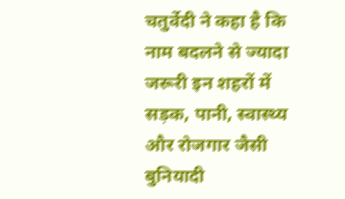चतुर्वेदी ने कहा है कि नाम बदलने से ज्यादा जरूरी इन शहरों में सड़क, पानी, स्वास्थ्य और रोजगार जैसी बुनियादी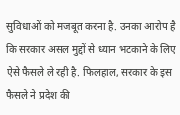सुविधाओं को मजबूत करना है. उनका आरोप है कि सरकार असल मुद्दों से ध्यान भटकाने के लिए ऐसे फैसले ले रही है. फिलहाल, सरकार के इस फैसले ने प्रदेश की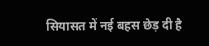सियासत में नई बहस छेड़ दी है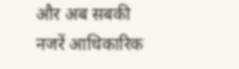और अब सबकी नजरें आधिकारिक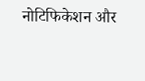नोटिफिकेशन और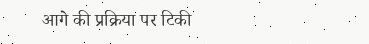आगे की प्रक्रिया पर टिकी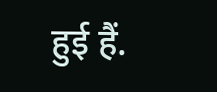हुई हैं.